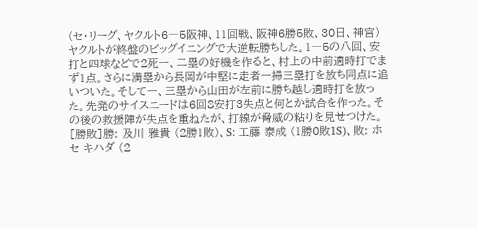(セ・リーグ、ヤクルト6―5阪神、11回戦、阪神6勝5敗、30日、神宮)ヤクルトが終盤のビッグイニングで大逆転勝ちした。1―5の八回、安打と四球などで2死一、二塁の好機を作ると、村上の中前適時打でまず1点。さらに満塁から長岡が中堅に走者一掃三塁打を放ち同点に追いついた。そして一、三塁から山田が左前に勝ち越し適時打を放った。先発のサイスニードは6回8安打3失点と何とか試合を作った。その後の救援陣が失点を重ねたが、打線が脅威の粘りを見せつけた。
[勝敗]勝: 及川 雅貴 (2勝1敗)、S: 工藤 泰成 (1勝0敗1S)、敗: ホセ キハダ (2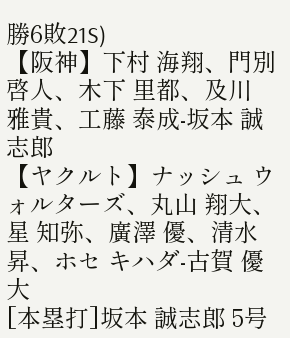勝6敗21S)
【阪神】下村 海翔、門別 啓人、木下 里都、及川 雅貴、工藤 泰成-坂本 誠志郎
【ヤクルト】ナッシュ ウォルターズ、丸山 翔大、星 知弥、廣澤 優、清水 昇、ホセ キハダ-古賀 優大
[本塁打]坂本 誠志郎 5号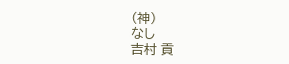(神)
なし
吉村 貢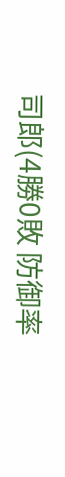司郎(4勝0敗 防御率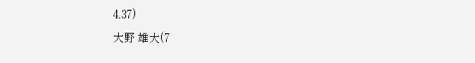4.37)
大野 雄大(7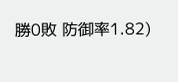勝0敗 防御率1.82)